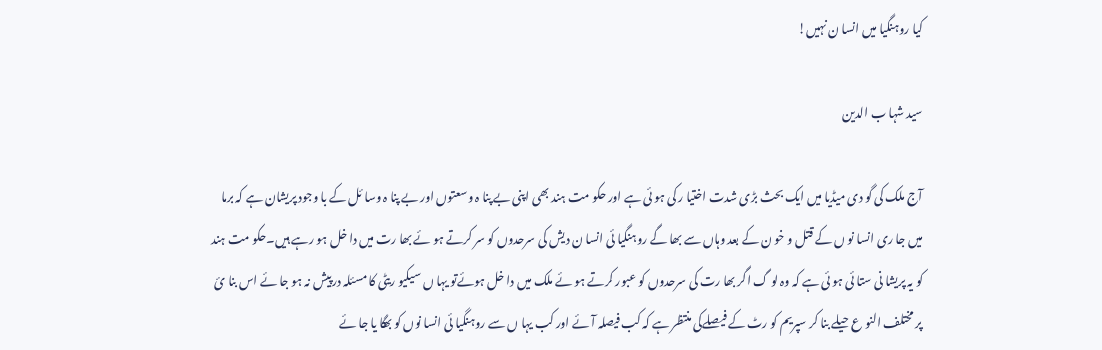کیا روہنگیا میں انسا ن نہیں!

سید شہا ب الدین

آج ملک کی گو دی میڈیا میں ایک بحث بڑی شدت اختیا ر کی ہو ئی ہے اور حکو مت ہند بھی اپنی بے پنا ہ وسعتوں اور بے پنا ہ وسا ئل کے با وجود پریشان ہے کہ برما میں جا ری انسا نو ں کے قتل و خو ن کے بعد وہاں سے بھا گے روہنگیا ئی انسا ن دیش کی سرحدوں کو سر کرتے ہو ئے بھا رت میں دا خل ہو رہے ہیں۔حکو مت ہند کو یہ پریشا نی ستا ئی ہو ئی ہے کہ وہ لو گ اگر بھا رت کی سرحدوں کو عبور کرتے ہو ئے ملک میں دا خل ہوئےتو یہا ں سیکیو ریٹی کا مسئلہ درپیش نہ ہو جا ئے اس بنا ئ پر مختلف النو ع حیلے بنا کر سپریم کو رٹ کے فیصلےکی منتظر ہے کہ کب فیصلہ آئے اور کب یہا ں سے روہنگیا ئی انسا نوں کو بھگا یا جا ئے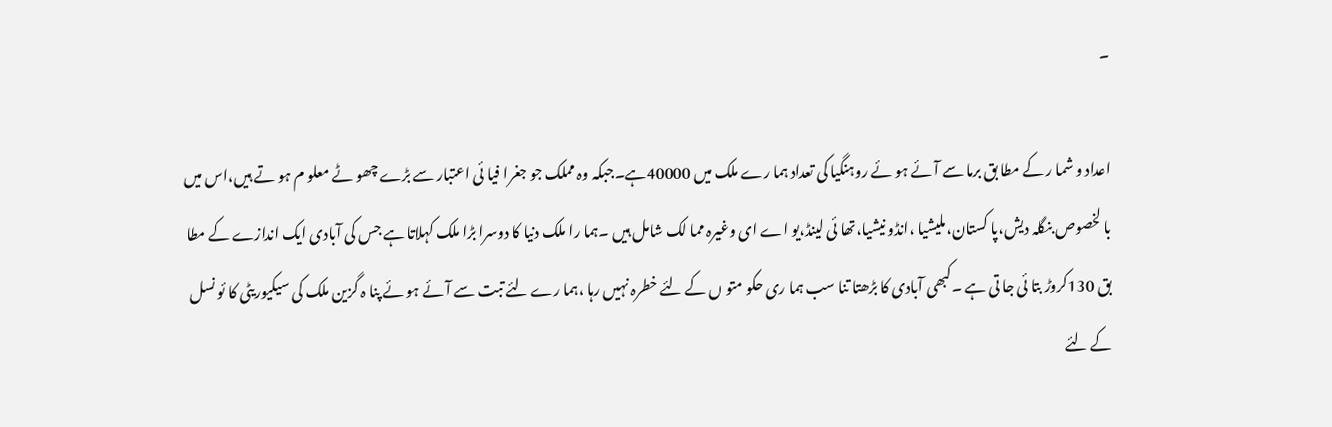۔

اعداد و شما ر کے مطا بق برما سے آئے ہو ئے روہنگیا کی تعداد ہما رے ملک میں 40000ہے۔جبکہ وہ مملک جو جغرا فیا ئی اعتبار سے بڑے چھو ٹے معلو م ہو تے ہیں،اس میں با لخصوص بنگلہ دیش،پا کستان،ملیشیا ،انڈو نیشیا،تھا ئی لینڈ،یو اے ای وغیرہ مما لک شامل ہیں ۔ہما را ملک دنیا کا دوسرا بڑا ملک کہلاتا ہے جس کی آبادی ایک اندازے کے مطا بق 130کروڑ بتا ئی جا تی ہے ۔کبھی آبادی کا بڑھتا تنا سب ہما ری حکو متو ں کے لئے خطرہ نہیں رہا ،ہما رے لئے تبت سے آئے ہو ئے پنا ہ گزین ملک کی سیکیوریٹی کا ئو نسل کے لئے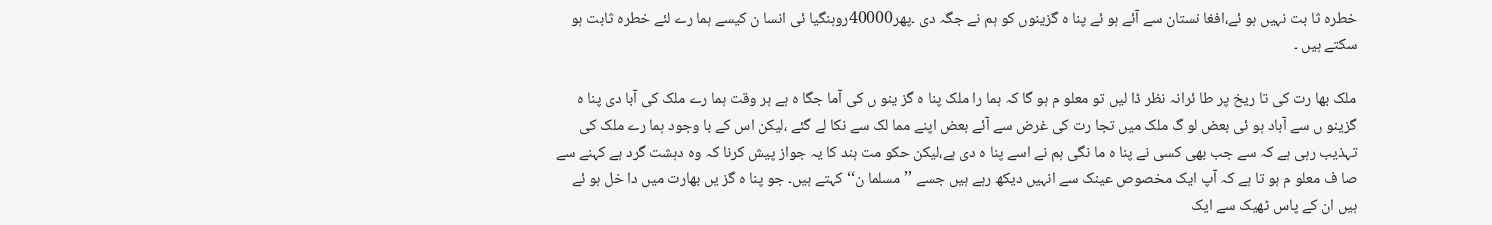خطرہ ثا بت نہیں ہو ئے،افغا نستان سے آئے ہو ئے پنا ہ گزینوں کو ہم نے جگہ دی ۔پھر40000روہنگیا ئی انسا ن کیسے ہما رے لئے خطرہ ثابت ہو سکتے ہیں ۔

ملک بھا رت کی تا ریخ پر طا ئرانہ نظر ڈا لیں تو معلو م ہو گا کہ ہما را ملک پنا ہ گز ینو ں کی آما جگا ہ ہے ہر وقت ہما رے ملک کی آبا دی پنا ہ گزینو ں سے آباد ہو ئی بعض لو گ ملک میں تجا رت کی غرض سے آئے بعض اپنے مما لک سے نکا لے گئے ،لیکن اس کے با وجود ہما رے ملک کی تہذیب رہی ہے کہ سے جب بھی کسی نے پنا ہ ما نگی ہم نے اسے پنا ہ دی ہے،لیکن حکو مت ہند کا یہ جواز پیش کرنا کہ وہ دہشت گرد ہے کہنے سے صا ف معلو م ہو تا ہے کہ آپ ایک مخصوص عینک سے انہیں دیکھ رہے ہیں جسے ’’مسلما ن‘‘کہتے ہیں۔ جو پنا ہ گز یں بھارت میں دا خل ہو ئے ہیں ان کے پاس ٹھیک سے ایک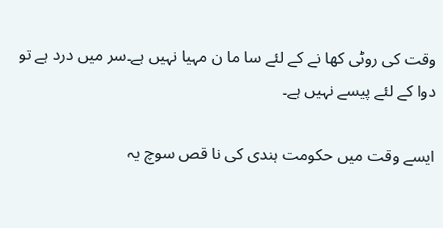وقت کی روٹی کھا نے کے لئے سا ما ن مہیا نہیں ہے۔سر میں درد ہے تو دوا کے لئے پیسے نہیں ہے۔

ایسے وقت میں حکومت ہندی کی نا قص سوچ یہ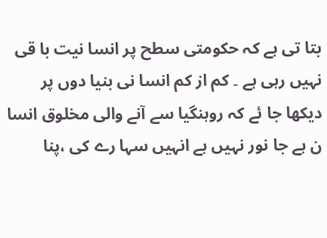بتا تی ہے کہ حکومتی سطح پر انسا نیت با قی نہیں رہی ہے ۔ کم از کم انسا نی بنیا دوں پر دیکھا جا ئے کہ روہنگیا سے آنے والی مخلوق انسا ن ہے جا نور نہیں ہے انہیں سہا رے کی ،پنا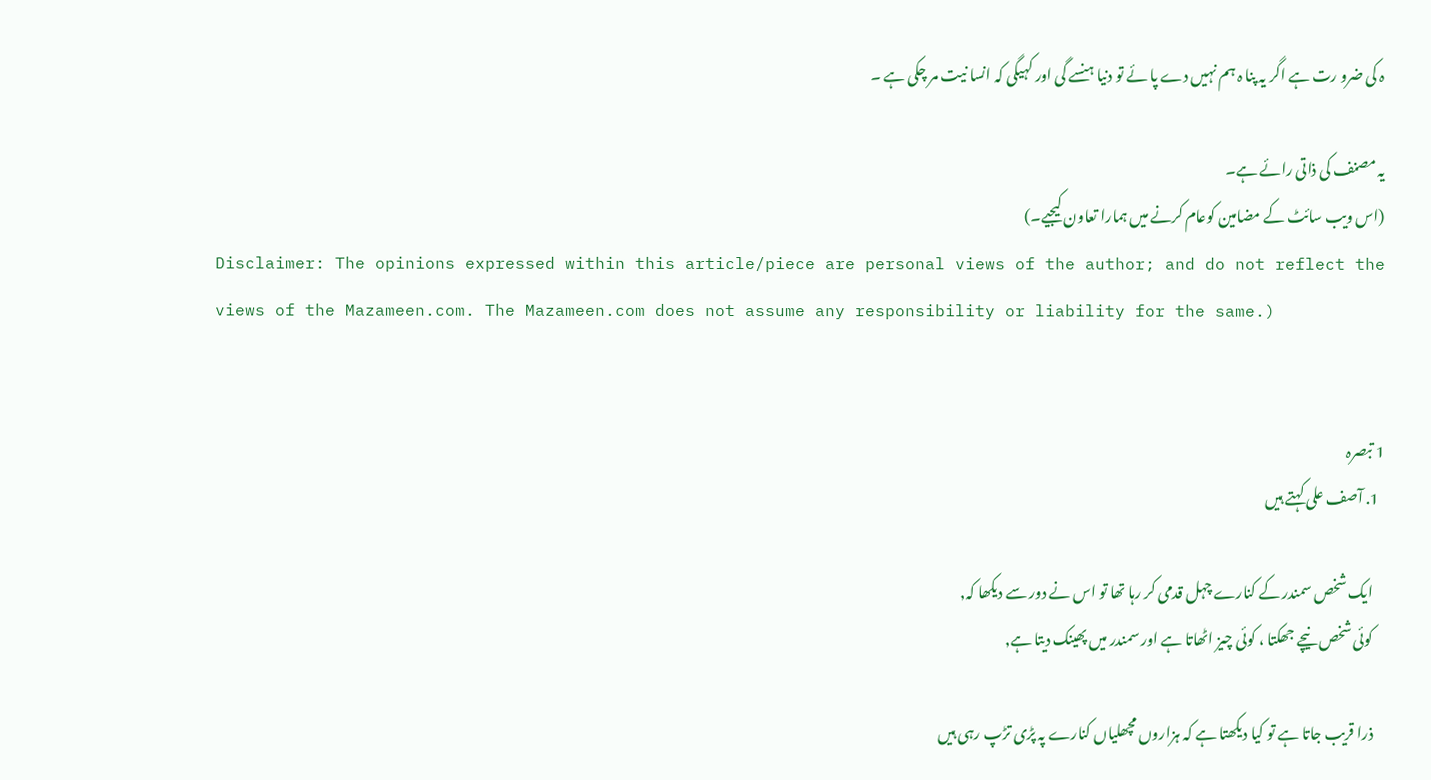ہ کی ضرو رت ہے اگر یہ پنا ہ ہم نہیں دے پا ئے تو دنیا ہنسے گی اور کہیگی کہ انسا نیت مر چکی ہے ۔

یہ مصنف کی ذاتی رائے ہے۔
(اس ویب سائٹ کے مضامین کوعام کرنے میں ہمارا تعاون کیجیے۔)
Disclaimer: The opinions expressed within this article/piece are personal views of the author; and do not reflect the views of the Mazameen.com. The Mazameen.com does not assume any responsibility or liability for the same.)


1 تبصرہ
  1. آصف علی کہتے ہیں

    ایک شخص سمندر کے کنارے چہل قدمی کر رہا تھا تو اس نے دور سے دیکھا کہ,
    کوئی شخص نیچے جھکتا ، کوئی چیز اٹھاتا ہے اور سمندر میں پھینک دیتا ہے,

    ذرا قریب جاتا ہے تو کیا دیکھتا ہے کہ ہزاروں مچھلیاں کنارے پہ پڑی تڑپ رہی ہیں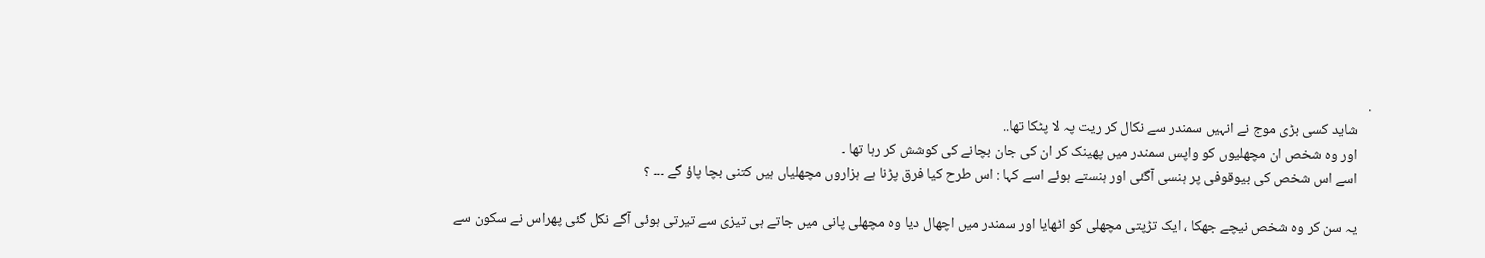.
    شاید کسی بڑی موج نے انہیں سمندر سے نکال کر ریت پہ لا پٹکا تھا..
    اور وہ شخص ان مچھلیوں کو واپس سمندر میں پھینک کر ان کی جان بچانے کی کوشش کر رہا تھا ۔
    اسے اس شخص کی بیوقوفی پر ہنسی آگئی اور ہنستے ہوئے اسے کہا : اس طرح کیا فرق پڑنا ہے ہزاروں مچھلیاں ہیں کتنی بچا پاؤ گے ۔۔۔ ؟

    یہ سن کر وہ شخص نیچے جھکا ، ایک تڑپتی مچھلی کو اٹھایا اور سمندر میں اچھال دیا وہ مچھلی پانی میں جاتے ہی تیزی سے تیرتی ہوئی آگے نکل گئی پھراس نے سکون سے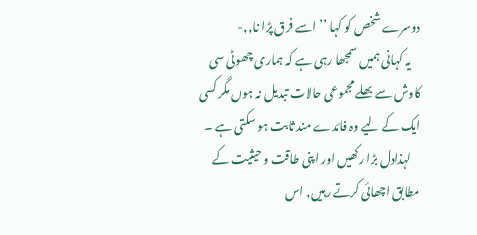دوسرے شخص کو کہا ’’ اسے فرق پڑا نا,,-
    یہ کہانی ہمیں سمجھا رہی ہے کہ ہماری چھوٹی سی کاوش سے بھلے مجموعی حالات تبدیل نہ ہوں مگر کسی ایک کے لیے وہ فائدے مند ثابت ہو سکتی ہے ۔
    لہذادل بڑا رکھیں اور اپنی طاقت و حیثیت کے مطابق اچھائی کرتے رہیں, اس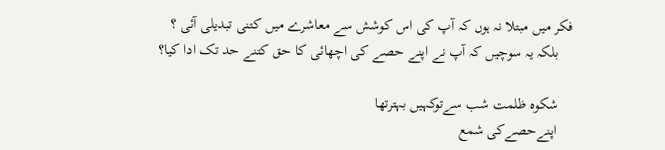فکر میں مبتلا نہ ہوں کہ آپ کی اس کوشش سے معاشرے میں کتنی تبدیلی آئی ؟
    بلکہ یہ سوچیں کہ آپ نے اپنے حصے کی اچھائی کا حق کتنے حد تک ادا کیا؟

    شکوہ ظلمت شب سےتوکہیں بہترتھا
    اپنےحصےکی شمع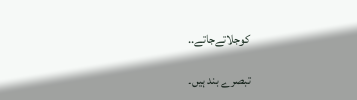کوجلاتےجاتے..

تبصرے بند ہیں۔